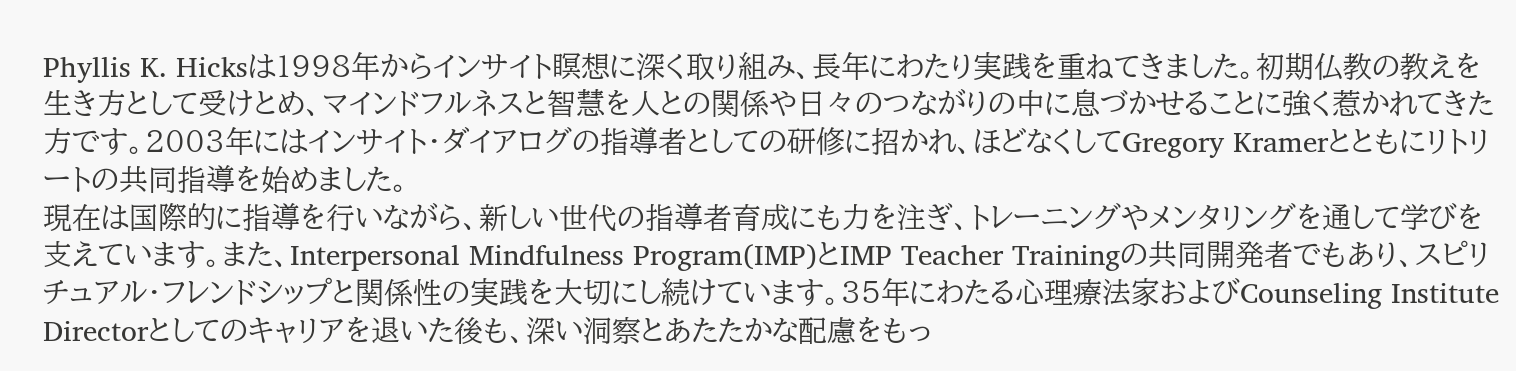Phyllis K. Hicksは1998年からインサイト瞑想に深く取り組み、長年にわたり実践を重ねてきました。初期仏教の教えを生き方として受けとめ、マインドフルネスと智慧を人との関係や日々のつながりの中に息づかせることに強く惹かれてきた方です。2003年にはインサイト・ダイアログの指導者としての研修に招かれ、ほどなくしてGregory Kramerとともにリトリートの共同指導を始めました。
現在は国際的に指導を行いながら、新しい世代の指導者育成にも力を注ぎ、トレーニングやメンタリングを通して学びを支えています。また、Interpersonal Mindfulness Program(IMP)とIMP Teacher Trainingの共同開発者でもあり、スピリチュアル・フレンドシップと関係性の実践を大切にし続けています。35年にわたる心理療法家およびCounseling Institute Directorとしてのキャリアを退いた後も、深い洞察とあたたかな配慮をもっ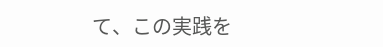て、この実践を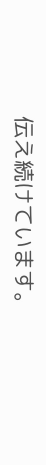伝え続けています。